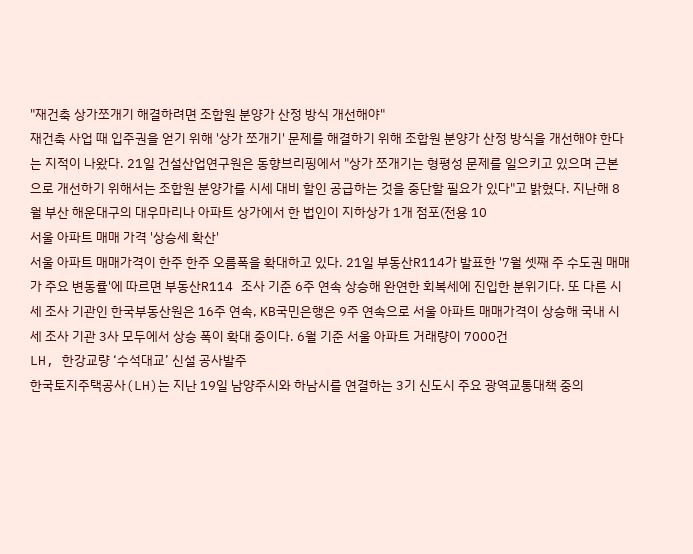"재건축 상가쪼개기 해결하려면 조합원 분양가 산정 방식 개선해야"
재건축 사업 때 입주권을 얻기 위해 '상가 쪼개기' 문제를 해결하기 위해 조합원 분양가 산정 방식을 개선해야 한다는 지적이 나왔다. 21일 건설산업연구원은 동향브리핑에서 "상가 쪼개기는 형평성 문제를 일으키고 있으며 근본으로 개선하기 위해서는 조합원 분양가를 시세 대비 할인 공급하는 것을 중단할 필요가 있다"고 밝혔다. 지난해 8월 부산 해운대구의 대우마리나 아파트 상가에서 한 법인이 지하상가 1개 점포(전용 10
서울 아파트 매매 가격 '상승세 확산'
서울 아파트 매매가격이 한주 한주 오름폭을 확대하고 있다. 21일 부동산R114가 발표한 '7월 셋째 주 수도권 매매가 주요 변동률'에 따르면 부동산R114 조사 기준 6주 연속 상승해 완연한 회복세에 진입한 분위기다. 또 다른 시세 조사 기관인 한국부동산원은 16주 연속, KB국민은행은 9주 연속으로 서울 아파트 매매가격이 상승해 국내 시세 조사 기관 3사 모두에서 상승 폭이 확대 중이다. 6월 기준 서울 아파트 거래량이 7000건
LH, 한강교량 ‘수석대교’ 신설 공사발주
한국토지주택공사(LH)는 지난 19일 남양주시와 하남시를 연결하는 3기 신도시 주요 광역교통대책 중의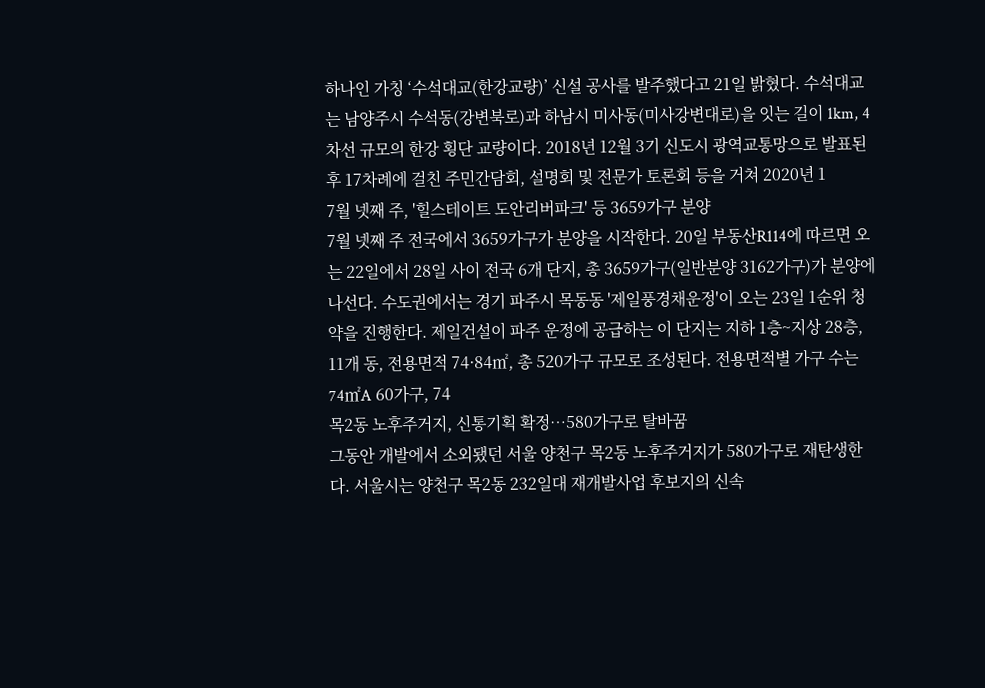하나인 가칭 ‘수석대교(한강교량)’ 신설 공사를 발주했다고 21일 밝혔다. 수석대교는 남양주시 수석동(강변북로)과 하남시 미사동(미사강변대로)을 잇는 길이 1km, 4차선 규모의 한강 횡단 교량이다. 2018년 12월 3기 신도시 광역교통망으로 발표된 후 17차례에 걸친 주민간담회, 설명회 및 전문가 토론회 등을 거쳐 2020년 1
7월 넷째 주, '힐스테이트 도안리버파크' 등 3659가구 분양
7월 넷째 주 전국에서 3659가구가 분양을 시작한다. 20일 부동산R114에 따르면 오는 22일에서 28일 사이 전국 6개 단지, 총 3659가구(일반분양 3162가구)가 분양에 나선다. 수도권에서는 경기 파주시 목동동 '제일풍경채운정'이 오는 23일 1순위 청약을 진행한다. 제일건설이 파주 운정에 공급하는 이 단지는 지하 1층~지상 28층, 11개 동, 전용면적 74·84㎡, 총 520가구 규모로 조성된다. 전용면적별 가구 수는 74㎡A 60가구, 74
목2동 노후주거지, 신통기획 확정…580가구로 탈바꿈
그동안 개발에서 소외됐던 서울 양천구 목2동 노후주거지가 580가구로 재탄생한다. 서울시는 양천구 목2동 232일대 재개발사업 후보지의 신속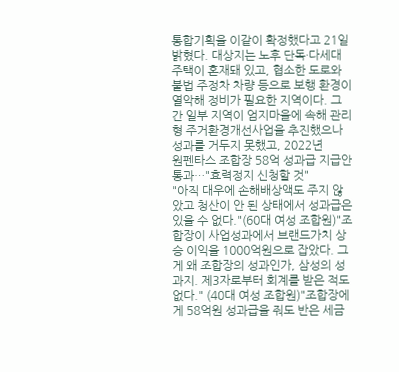통합기획을 이같이 확정했다고 21일 밝혔다. 대상지는 노후 단독·다세대 주택이 혼재돼 있고, 협소한 도로와 불법 주정차 차량 등으로 보행 환경이 열악해 정비가 필요한 지역이다. 그간 일부 지역이 엄지마을에 속해 관리형 주거환경개선사업을 추진했으나 성과를 거두지 못했고, 2022년
원펜타스 조합장 58억 성과급 지급안 통과…"효력정지 신청할 것"
"아직 대우에 손해배상액도 주지 않았고 청산이 안 된 상태에서 성과급은 있을 수 없다."(60대 여성 조합원)"조합장이 사업성과에서 브랜드가치 상승 이익을 1000억원으로 잡았다. 그게 왜 조합장의 성과인가, 삼성의 성과지. 제3자로부터 회계를 받은 적도 없다." (40대 여성 조합원)"조합장에게 58억원 성과급을 줘도 반은 세금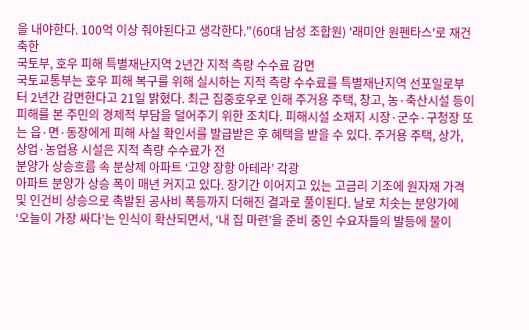을 내야한다. 100억 이상 줘야된다고 생각한다."(60대 남성 조합원) '래미안 원펜타스'로 재건축한
국토부, 호우 피해 특별재난지역 2년간 지적 측량 수수료 감면
국토교통부는 호우 피해 복구를 위해 실시하는 지적 측량 수수료를 특별재난지역 선포일로부터 2년간 감면한다고 21일 밝혔다. 최근 집중호우로 인해 주거용 주택, 창고, 농·축산시설 등이 피해를 본 주민의 경제적 부담을 덜어주기 위한 조치다. 피해시설 소재지 시장·군수·구청장 또는 읍·면·동장에게 피해 사실 확인서를 발급받은 후 혜택을 받을 수 있다. 주거용 주택, 상가, 상업·농업용 시설은 지적 측량 수수료가 전
분양가 상승흐름 속 분상제 아파트 ‘고양 장항 아테라’ 각광
아파트 분양가 상승 폭이 매년 커지고 있다. 장기간 이어지고 있는 고금리 기조에 원자재 가격 및 인건비 상승으로 촉발된 공사비 폭등까지 더해진 결과로 풀이된다. 날로 치솟는 분양가에 ‘오늘이 가장 싸다’는 인식이 확산되면서, ‘내 집 마련’을 준비 중인 수요자들의 발등에 불이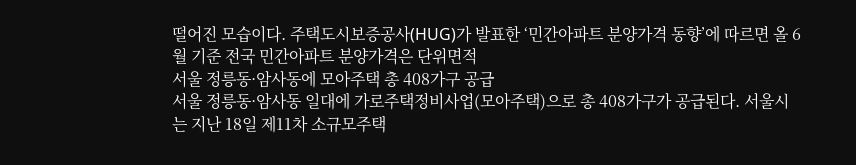떨어진 모습이다. 주택도시보증공사(HUG)가 발표한 ‘민간아파트 분양가격 동향’에 따르면 올 6월 기준 전국 민간아파트 분양가격은 단위면적
서울 정릉동·암사동에 모아주택 총 408가구 공급
서울 정릉동·암사동 일대에 가로주택정비사업(모아주택)으로 총 408가구가 공급된다. 서울시는 지난 18일 제11차 소규모주택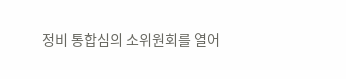정비 통합심의 소위원회를 열어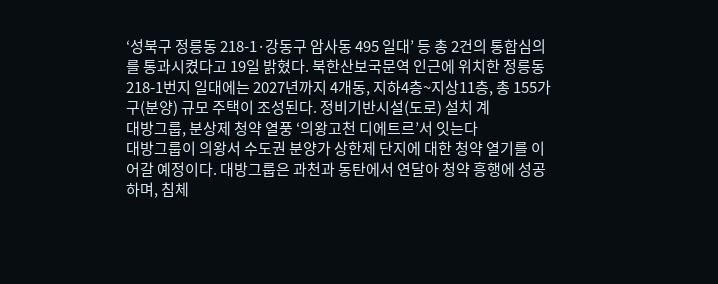‘성북구 정릉동 218-1·강동구 암사동 495 일대’ 등 총 2건의 통합심의를 통과시켰다고 19일 밝혔다. 북한산보국문역 인근에 위치한 정릉동 218-1번지 일대에는 2027년까지 4개동, 지하4층~지상11층, 총 155가구(분양) 규모 주택이 조성된다. 정비기반시설(도로) 설치 계
대방그룹, 분상제 청약 열풍 ‘의왕고천 디에트르’서 잇는다
대방그룹이 의왕서 수도권 분양가 상한제 단지에 대한 청약 열기를 이어갈 예정이다. 대방그룹은 과천과 동탄에서 연달아 청약 흥행에 성공하며, 침체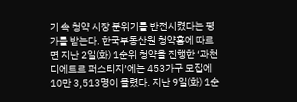기 속 청약 시장 분위기를 반전시켰다는 평가를 받는다. 한국부동산원 청약홈에 따르면 지난 2일(화) 1순위 청약을 진행한 ‘과천 디에트르 퍼스티지’에는 453가구 모집에 10만 3,513명이 몰렸다. 지난 9일(화) 1순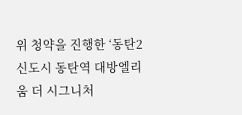위 청약을 진행한 ‘동탄2신도시 동탄역 대방엘리움 더 시그니처